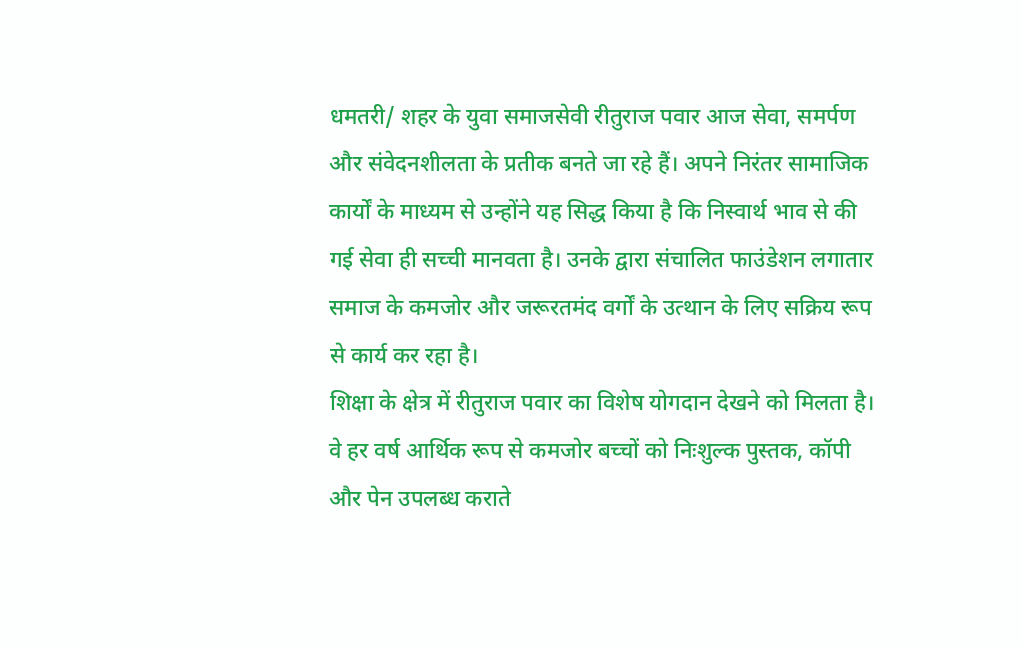धमतरी/ शहर के युवा समाजसेवी रीतुराज पवार आज सेवा, समर्पण और संवेदनशीलता के प्रतीक बनते जा रहे हैं। अपने निरंतर सामाजिक कार्यों के माध्यम से उन्होंने यह सिद्ध किया है कि निस्वार्थ भाव से की गई सेवा ही सच्ची मानवता है। उनके द्वारा संचालित फाउंडेशन लगातार समाज के कमजोर और जरूरतमंद वर्गों के उत्थान के लिए सक्रिय रूप से कार्य कर रहा है।
शिक्षा के क्षेत्र में रीतुराज पवार का विशेष योगदान देखने को मिलता है। वे हर वर्ष आर्थिक रूप से कमजोर बच्चों को निःशुल्क पुस्तक, कॉपी और पेन उपलब्ध कराते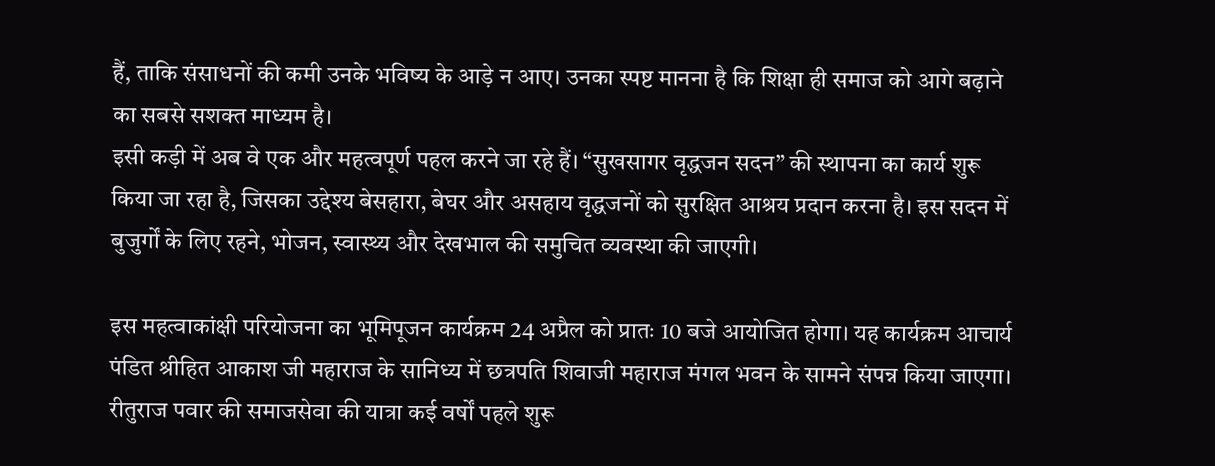हैं, ताकि संसाधनों की कमी उनके भविष्य के आड़े न आए। उनका स्पष्ट मानना है कि शिक्षा ही समाज को आगे बढ़ाने का सबसे सशक्त माध्यम है।
इसी कड़ी में अब वे एक और महत्वपूर्ण पहल करने जा रहे हैं। “सुखसागर वृद्धजन सदन” की स्थापना का कार्य शुरू किया जा रहा है, जिसका उद्देश्य बेसहारा, बेघर और असहाय वृद्धजनों को सुरक्षित आश्रय प्रदान करना है। इस सदन में बुजुर्गों के लिए रहने, भोजन, स्वास्थ्य और देखभाल की समुचित व्यवस्था की जाएगी।

इस महत्वाकांक्षी परियोजना का भूमिपूजन कार्यक्रम 24 अप्रैल को प्रातः 10 बजे आयोजित होगा। यह कार्यक्रम आचार्य पंडित श्रीहित आकाश जी महाराज के सानिध्य में छत्रपति शिवाजी महाराज मंगल भवन के सामने संपन्न किया जाएगा।
रीतुराज पवार की समाजसेवा की यात्रा कई वर्षों पहले शुरू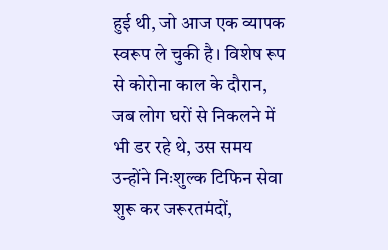हुई थी, जो आज एक व्यापक स्वरूप ले चुकी है। विशेष रूप से कोरोना काल के दौरान, जब लोग घरों से निकलने में भी डर रहे थे, उस समय उन्होंने निःशुल्क टिफिन सेवा शुरू कर जरूरतमंदों,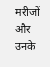मरीजों और उनके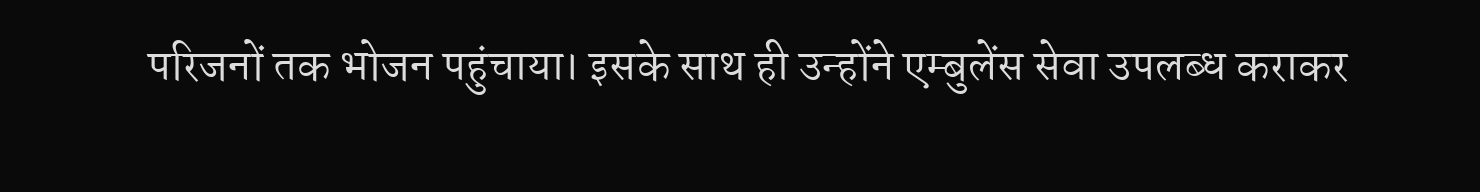परिजनों तक भोजन पहुंचाया। इसके साथ ही उन्होंने एम्बुलेंस सेवा उपलब्ध कराकर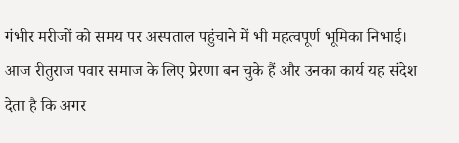गंभीर मरीजों को समय पर अस्पताल पहुंचाने में भी महत्वपूर्ण भूमिका निभाई।
आज रीतुराज पवार समाज के लिए प्रेरणा बन चुके हैं और उनका कार्य यह संदेश देता है कि अगर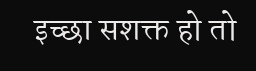इच्छा सशक्त हो तो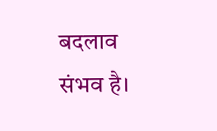बदलाव संभव है।